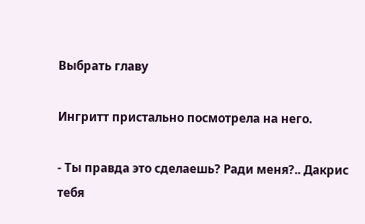Выбрать главу

Ингритт пристально посмотрела на него.

- Ты правда это сделаешь? Ради меня?.. Дакрис тебя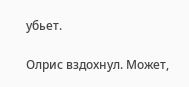убьет.

Олрис вздохнул. Может,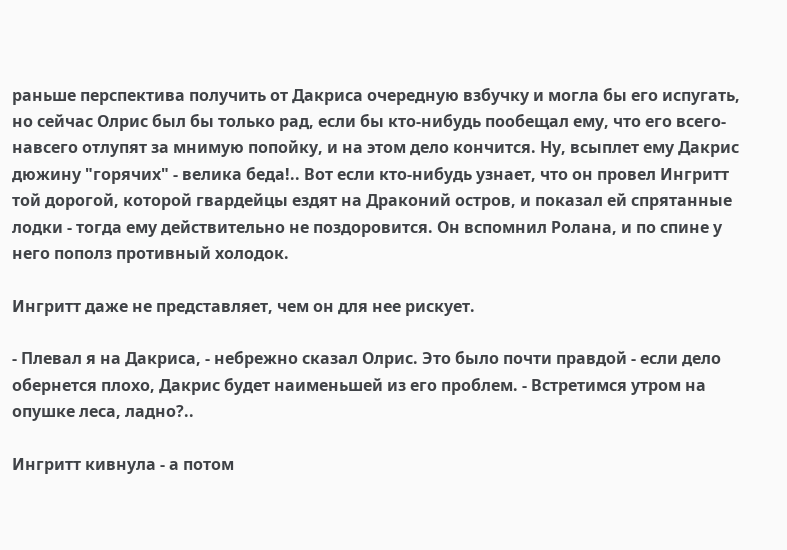раньше перспектива получить от Дакриса очередную взбучку и могла бы его испугать, но сейчас Олрис был бы только рад, если бы кто-нибудь пообещал ему, что его всего-навсего отлупят за мнимую попойку, и на этом дело кончится. Ну, всыплет ему Дакрис дюжину "горячих" - велика беда!.. Вот если кто-нибудь узнает, что он провел Ингритт той дорогой, которой гвардейцы ездят на Драконий остров, и показал ей спрятанные лодки - тогда ему действительно не поздоровится. Он вспомнил Ролана, и по спине у него пополз противный холодок.

Ингритт даже не представляет, чем он для нее рискует.

- Плевал я на Дакриса, - небрежно сказал Олрис. Это было почти правдой - если дело обернется плохо, Дакрис будет наименьшей из его проблем. - Встретимся утром на опушке леса, ладно?..

Ингритт кивнула - а потом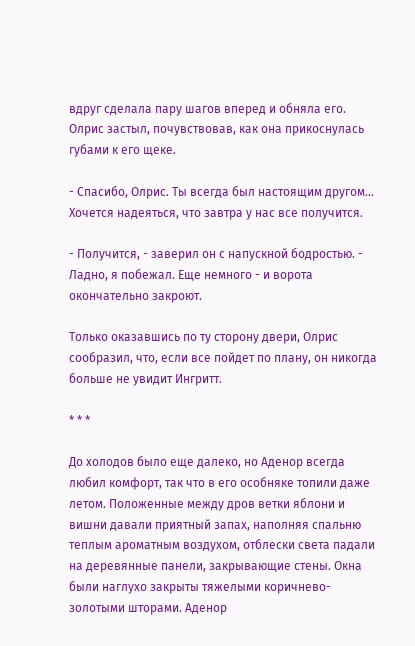вдруг сделала пару шагов вперед и обняла его. Олрис застыл, почувствовав, как она прикоснулась губами к его щеке.

- Спасибо, Олрис. Ты всегда был настоящим другом... Хочется надеяться, что завтра у нас все получится.

- Получится, - заверил он с напускной бодростью. - Ладно, я побежал. Еще немного - и ворота окончательно закроют.

Только оказавшись по ту сторону двери, Олрис сообразил, что, если все пойдет по плану, он никогда больше не увидит Ингритт.

* * *

До холодов было еще далеко, но Аденор всегда любил комфорт, так что в его особняке топили даже летом. Положенные между дров ветки яблони и вишни давали приятный запах, наполняя спальню теплым ароматным воздухом, отблески света падали на деревянные панели, закрывающие стены. Окна были наглухо закрыты тяжелыми коричнево-золотыми шторами. Аденор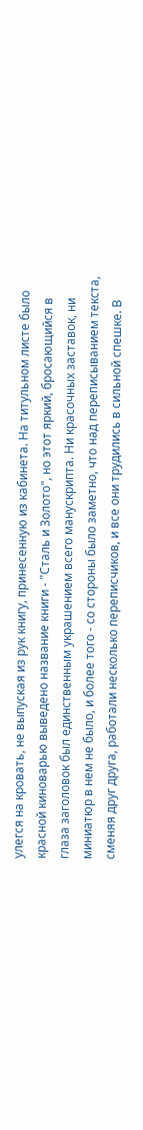улегся на кровать, не выпуская из рук книгу, принесенную из кабинета. На титульном листе было красной киноварью выведено название книги - "Сталь и Золото", но этот яркий, бросающийся в глаза заголовок был единственным украшением всего манускрипта. Ни красочных заставок, ни миниатюр в нем не было, и более того - со стороны было заметно, что над переписыванием текста, сменяя друг друга, работали несколько переписчиков, и все они трудились в сильной спешке. В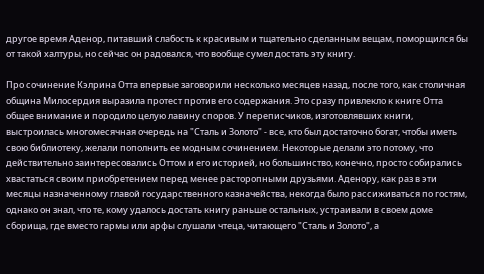другое время Аденор, питавший слабость к красивым и тщательно сделанным вещам, поморщился бы от такой халтуры, но сейчас он радовался, что вообще сумел достать эту книгу.

Про сочинение Кэлрина Отта впервые заговорили несколько месяцев назад, после того, как столичная община Милосердия выразила протест против его содержания. Это сразу привлекло к книге Отта общее внимание и породило целую лавину споров. У переписчиков, изготовлявших книги, выстроилась многомесячная очередь на "Сталь и Золото" - все, кто был достаточно богат, чтобы иметь свою библиотеку, желали пополнить ее модным сочинением. Некоторые делали это потому, что действительно заинтересовались Оттом и его историей, но большинство, конечно, просто собирались хвастаться своим приобретением перед менее расторопными друзьями. Аденору, как раз в эти месяцы назначенному главой государственного казначейства, некогда было рассиживаться по гостям, однако он знал, что те, кому удалось достать книгу раньше остальных, устраивали в своем доме сборища, где вместо гармы или арфы слушали чтеца, читающего "Сталь и Золото", а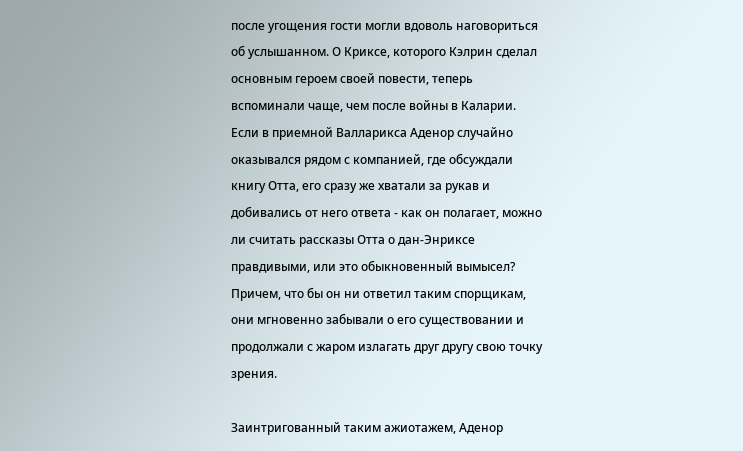после угощения гости могли вдоволь наговориться об услышанном. О Криксе, которого Кэлрин сделал основным героем своей повести, теперь вспоминали чаще, чем после войны в Каларии. Если в приемной Валларикса Аденор случайно оказывался рядом с компанией, где обсуждали книгу Отта, его сразу же хватали за рукав и добивались от него ответа - как он полагает, можно ли считать рассказы Отта о дан-Энриксе правдивыми, или это обыкновенный вымысел? Причем, что бы он ни ответил таким спорщикам, они мгновенно забывали о его существовании и продолжали с жаром излагать друг другу свою точку зрения.

Заинтригованный таким ажиотажем, Аденор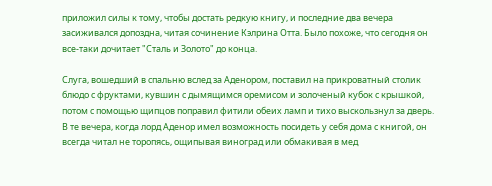приложил силы к тому, чтобы достать редкую книгу, и последние два вечера засиживался допоздна, читая сочинение Кэлрина Отта. Было похоже, что сегодня он все-таки дочитает "Сталь и Золото" до конца.

Слуга, вошедший в спальню вслед за Аденором, поставил на прикроватный столик блюдо с фруктами, кувшин с дымящимся оремисом и золоченый кубок с крышкой, потом с помощью щипцов поправил фитили обеих ламп и тихо выскользнул за дверь. В те вечера, когда лорд Аденор имел возможность посидеть у себя дома с книгой, он всегда читал не торопясь, ощипывая виноград или обмакивая в мед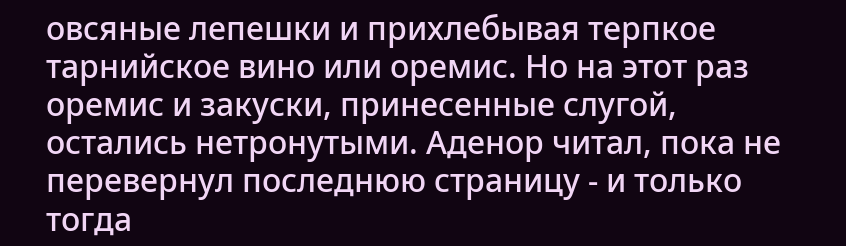овсяные лепешки и прихлебывая терпкое тарнийское вино или оремис. Но на этот раз оремис и закуски, принесенные слугой, остались нетронутыми. Аденор читал, пока не перевернул последнюю страницу - и только тогда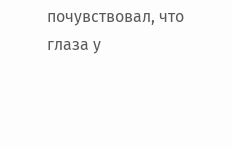почувствовал, что глаза у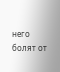него болят от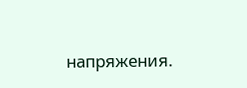напряжения.